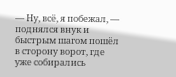— Ну, всё, я побежал, — поднялся внук и быстрым шагом пошёл в сторону ворот, где уже собирались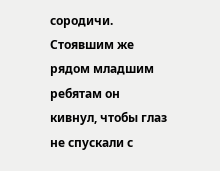сородичи. Стоявшим же рядом младшим ребятам он кивнул, чтобы глаз не спускали с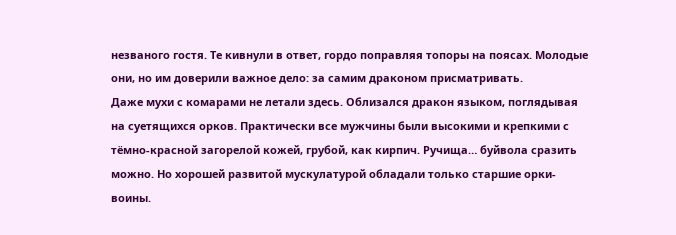незваного гостя. Те кивнули в ответ, гордо поправляя топоры на поясах. Молодые они, но им доверили важное дело: за самим драконом присматривать.
Даже мухи с комарами не летали здесь. Облизался дракон языком, поглядывая на суетящихся орков. Практически все мужчины были высокими и крепкими с тёмно-красной загорелой кожей, грубой, как кирпич. Ручища… буйвола сразить можно. Но хорошей развитой мускулатурой обладали только старшие орки-воины.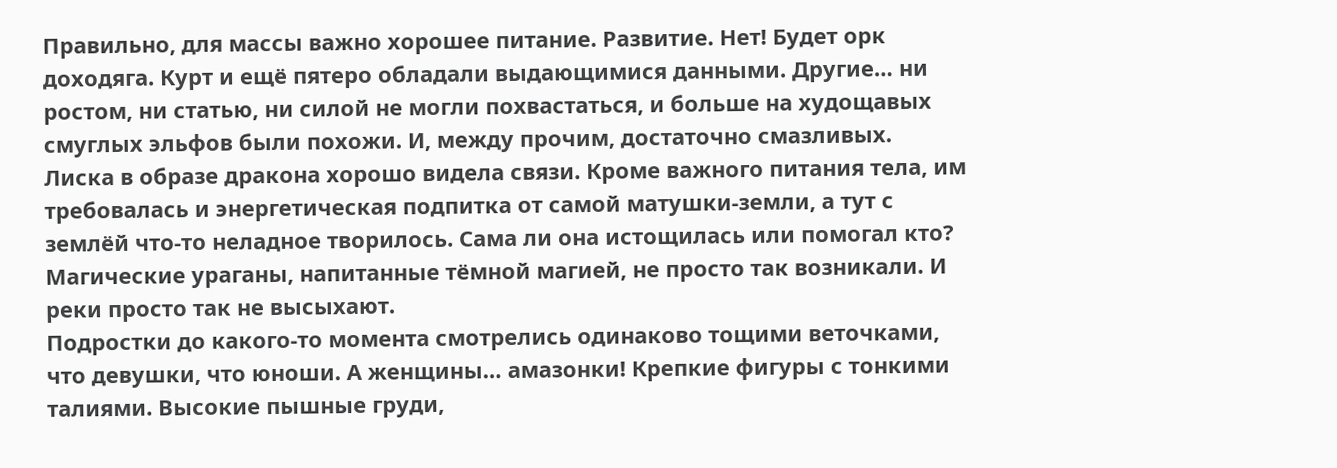Правильно, для массы важно хорошее питание. Развитие. Нет! Будет орк доходяга. Курт и ещё пятеро обладали выдающимися данными. Другие… ни ростом, ни статью, ни силой не могли похвастаться, и больше на худощавых смуглых эльфов были похожи. И, между прочим, достаточно смазливых. Лиска в образе дракона хорошо видела связи. Кроме важного питания тела, им требовалась и энергетическая подпитка от самой матушки-земли, а тут с землёй что-то неладное творилось. Сама ли она истощилась или помогал кто? Магические ураганы, напитанные тёмной магией, не просто так возникали. И реки просто так не высыхают.
Подростки до какого-то момента смотрелись одинаково тощими веточками, что девушки, что юноши. А женщины… амазонки! Крепкие фигуры с тонкими талиями. Высокие пышные груди,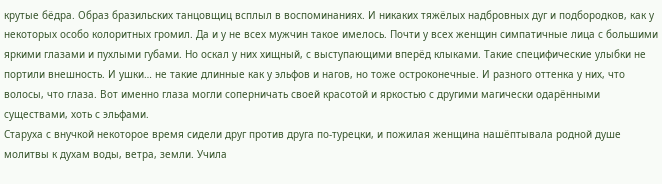крутые бёдра. Образ бразильских танцовщиц всплыл в воспоминаниях. И никаких тяжёлых надбровных дуг и подбородков, как у некоторых особо колоритных громил. Да и у не всех мужчин такое имелось. Почти у всех женщин симпатичные лица с большими яркими глазами и пухлыми губами. Но оскал у них хищный, с выступающими вперёд клыками. Такие специфические улыбки не портили внешность. И ушки… не такие длинные как у эльфов и нагов, но тоже остроконечные. И разного оттенка у них, что волосы, что глаза. Вот именно глаза могли соперничать своей красотой и яркостью с другими магически одарёнными существами, хоть с эльфами.
Старуха с внучкой некоторое время сидели друг против друга по-турецки, и пожилая женщина нашёптывала родной душе молитвы к духам воды, ветра, земли. Учила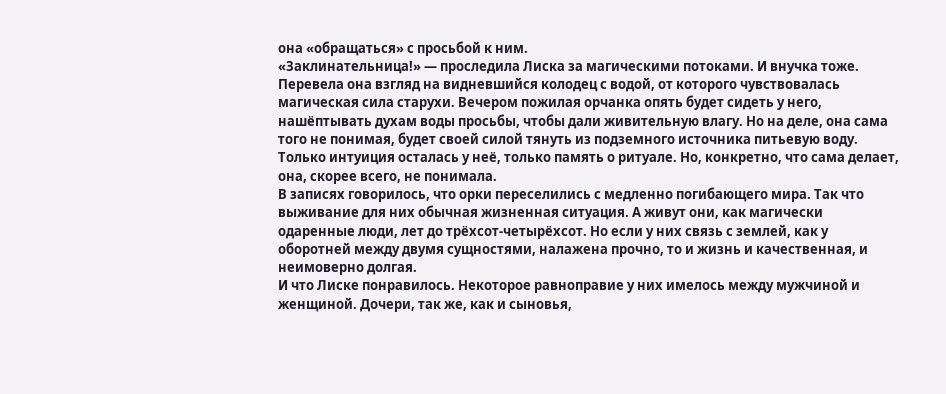она «обращаться» с просьбой к ним.
«Заклинательница!» — проследила Лиска за магическими потоками. И внучка тоже. Перевела она взгляд на видневшийся колодец с водой, от которого чувствовалась магическая сила старухи. Вечером пожилая орчанка опять будет сидеть у него, нашёптывать духам воды просьбы, чтобы дали живительную влагу. Но на деле, она сама того не понимая, будет своей силой тянуть из подземного источника питьевую воду. Только интуиция осталась у неё, только память о ритуале. Но, конкретно, что сама делает, она, скорее всего, не понимала.
В записях говорилось, что орки переселились с медленно погибающего мира. Так что выживание для них обычная жизненная ситуация. А живут они, как магически одаренные люди, лет до трёхсот-четырёхсот. Но если у них связь с землей, как у оборотней между двумя сущностями, налажена прочно, то и жизнь и качественная, и неимоверно долгая.
И что Лиске понравилось. Некоторое равноправие у них имелось между мужчиной и женщиной. Дочери, так же, как и сыновья,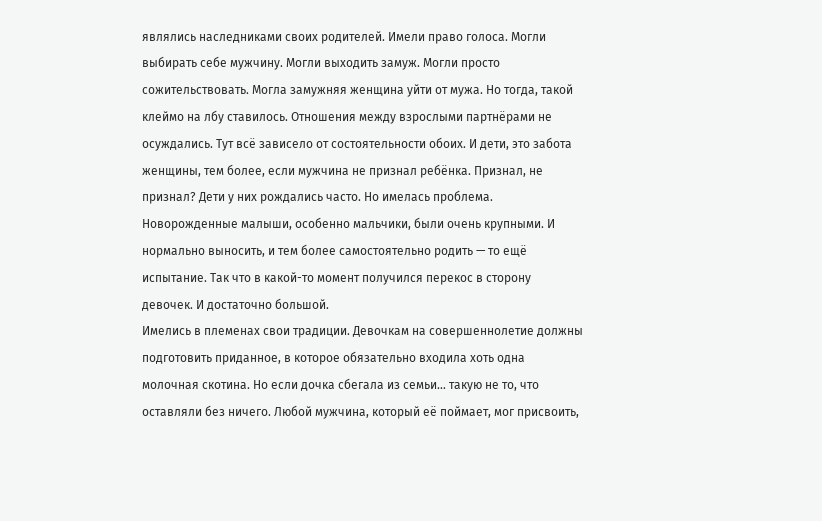являлись наследниками своих родителей. Имели право голоса. Могли выбирать себе мужчину. Могли выходить замуж. Могли просто сожительствовать. Могла замужняя женщина уйти от мужа. Но тогда, такой клеймо на лбу ставилось. Отношения между взрослыми партнёрами не осуждались. Тут всё зависело от состоятельности обоих. И дети, это забота женщины, тем более, если мужчина не признал ребёнка. Признал, не признал? Дети у них рождались часто. Но имелась проблема. Новорожденные малыши, особенно мальчики, были очень крупными. И нормально выносить, и тем более самостоятельно родить — то ещё испытание. Так что в какой-то момент получился перекос в сторону девочек. И достаточно большой.
Имелись в племенах свои традиции. Девочкам на совершеннолетие должны подготовить приданное, в которое обязательно входила хоть одна молочная скотина. Но если дочка сбегала из семьи… такую не то, что оставляли без ничего. Любой мужчина, который её поймает, мог присвоить,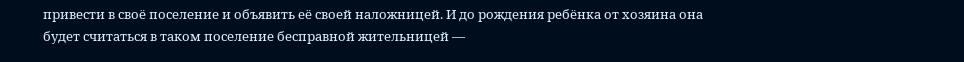привести в своё поселение и объявить её своей наложницей. И до рождения ребёнка от хозяина она будет считаться в таком поселение бесправной жительницей —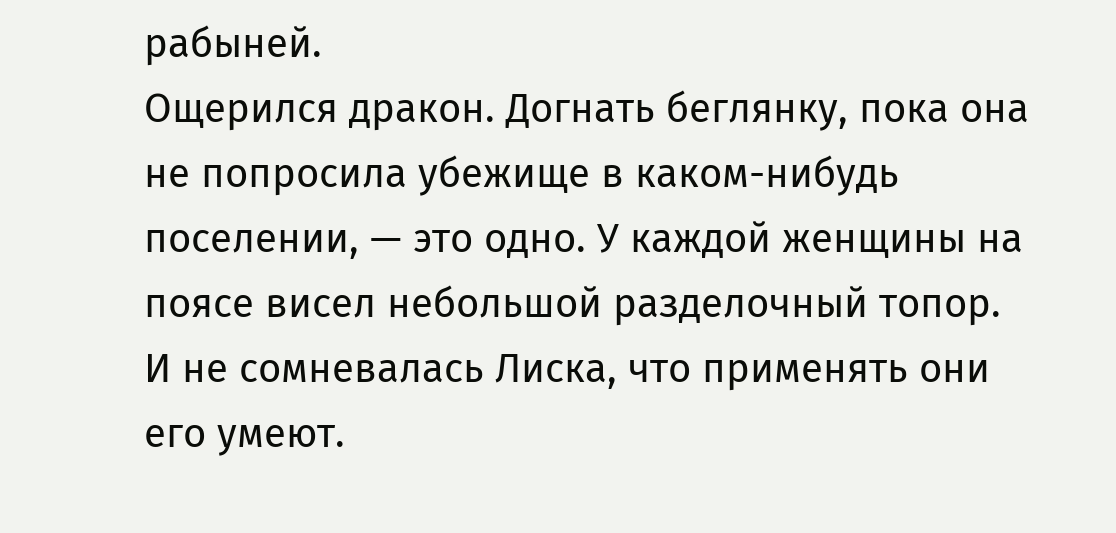рабыней.
Ощерился дракон. Догнать беглянку, пока она не попросила убежище в каком-нибудь поселении, — это одно. У каждой женщины на поясе висел небольшой разделочный топор. И не сомневалась Лиска, что применять они его умеют.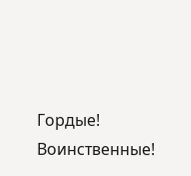Гордые! Воинственные!